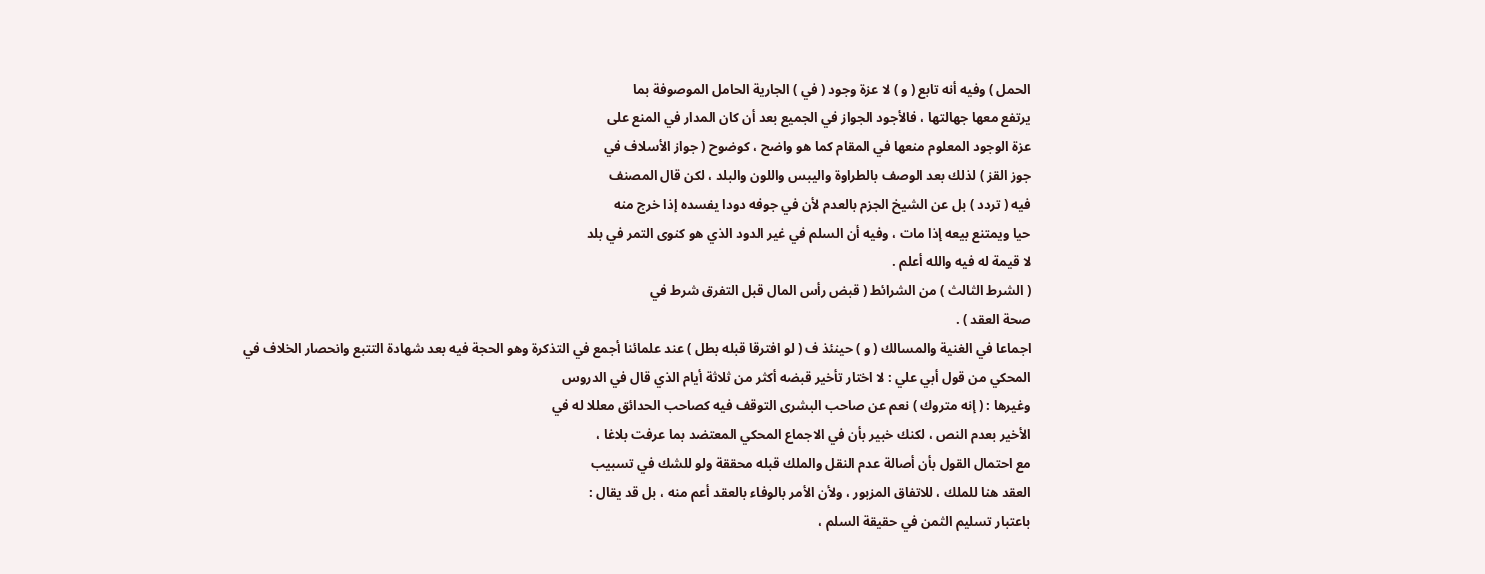الحمل ) وفيه أنه تابع ( و ) لا عزة وجود ( في ) الجارية الحامل الموصوفة بما
يرتفع معها جهالتها ، فالأجود الجواز في الجميع بعد أن كان المدار في المنع على
عزة الوجود المعلوم منعها في المقام كما هو واضح ، كوضوح ( جواز الأسلاف في
جوز القز ) لذلك بعد الوصف بالطراوة واليبس واللون والبلد ، لكن قال المصنف
فيه ( تردد ) بل عن الشيخ الجزم بالعدم لأن في جوفه دودا يفسده إذا خرج منه
حيا ويمتنع بيعه إذا مات ، وفيه أن السلم في غير الدود الذي هو كنوى التمر في بلد
لا قيمة له فيه والله أعلم .
( الشرط الثالث ) من الشرائط ( قبض رأس المال قبل التفرق شرط في
صحة العقد ) .
اجماعا في الغنية والمسالك ( و ) حينئذ ف ( لو افترقا قبله بطل ) عند علمائنا أجمع في التذكرة وهو الحجة فيه بعد شهادة التتبع وانحصار الخلاف في
المحكي من قول أبي علي : لا اختار تأخير قبضه أكثر من ثلاثة أيام الذي قال في الدروس
وغيرها : ( إنه متروك ) نعم عن صاحب البشرى التوقف فيه كصاحب الحدائق معللا له في
الأخير بعدم النص ، لكنك خبير بأن في الاجماع المحكي المعتضد بما عرفت بلاغا ،
مع احتمال القول بأن أصالة عدم النقل والملك قبله محققة ولو للشك في تسبيب
العقد هنا للملك ، للاتفاق المزبور ، ولأن الأمر بالوفاء بالعقد أعم منه ، بل قد يقال :
باعتبار تسليم الثمن في حقيقة السلم ،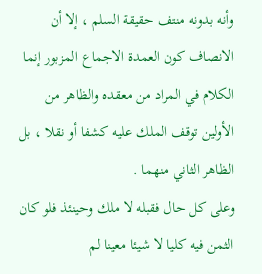وأنه بدونه منتف حقيقة السلم ، إلا أن
الانصاف كون العمدة الاجماع المزبور إنما الكلام في المراد من معقده والظاهر من
الأولين توقف الملك عليه كشفا أو نقلا ، بل الظاهر الثاني منهما .
وعلى كل حال فقبله لا ملك وحينئذ فلو كان الثمن فيه كليا لا شيئا معينا لم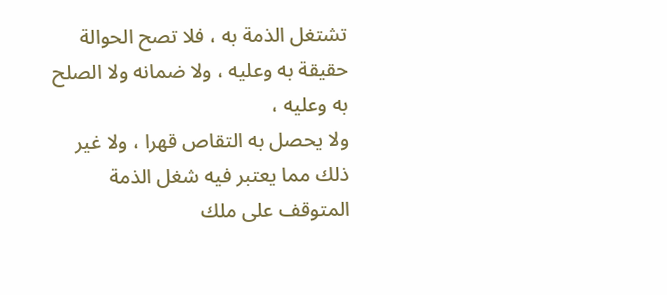تشتغل الذمة به ، فلا تصح الحوالة حقيقة به وعليه ، ولا ضمانه ولا الصلح به وعليه ،
ولا يحصل به التقاص قهرا ، ولا غير ذلك مما يعتبر فيه شغل الذمة المتوقف على ملك